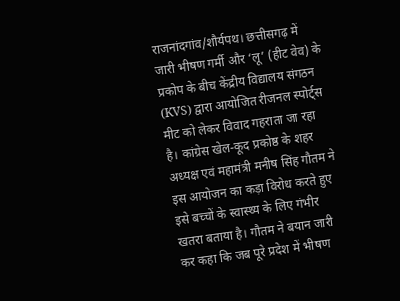राजनांदगांव/शौर्यपथ। छत्तीसगढ़ में जारी भीषण गर्मी और ‘लू’ (हीट वेव) के प्रकोप के बीच केंद्रीय विद्यालय संगठन (KVS) द्वारा आयोजित रीजनल स्पोर्ट्स मीट को लेकर विवाद गहराता जा रहा है। कांग्रेस खेल-कूद प्रकोष्ठ के शहर अध्यक्ष एवं महामंत्री मनीष सिंह गौतम ने इस आयोजन का कड़ा विरोध करते हुए इसे बच्चों के स्वास्थ्य के लिए गंभीर खतरा बताया है। गौतम ने बयान जारी कर कहा कि जब पूरे प्रदेश में भीषण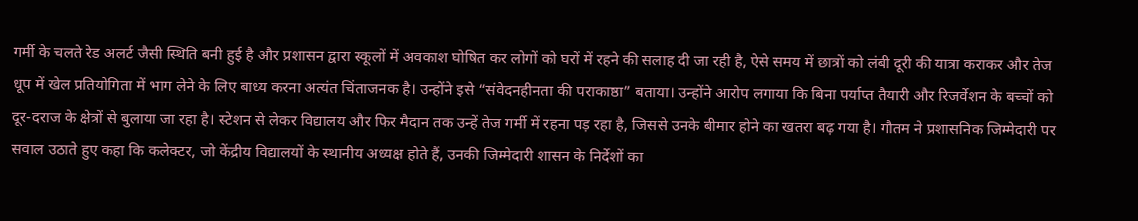गर्मी के चलते रेड अलर्ट जैसी स्थिति बनी हुई है और प्रशासन द्वारा स्कूलों में अवकाश घोषित कर लोगों को घरों में रहने की सलाह दी जा रही है, ऐसे समय में छात्रों को लंबी दूरी की यात्रा कराकर और तेज धूप में खेल प्रतियोगिता में भाग लेने के लिए बाध्य करना अत्यंत चिंताजनक है। उन्होंने इसे “संवेदनहीनता की पराकाष्ठा” बताया। उन्होंने आरोप लगाया कि बिना पर्याप्त तैयारी और रिजर्वेशन के बच्चों को दूर-दराज के क्षेत्रों से बुलाया जा रहा है। स्टेशन से लेकर विद्यालय और फिर मैदान तक उन्हें तेज गर्मी में रहना पड़ रहा है, जिससे उनके बीमार होने का खतरा बढ़ गया है। गौतम ने प्रशासनिक जिम्मेदारी पर सवाल उठाते हुए कहा कि कलेक्टर, जो केंद्रीय विद्यालयों के स्थानीय अध्यक्ष होते हैं, उनकी जिम्मेदारी शासन के निर्देशों का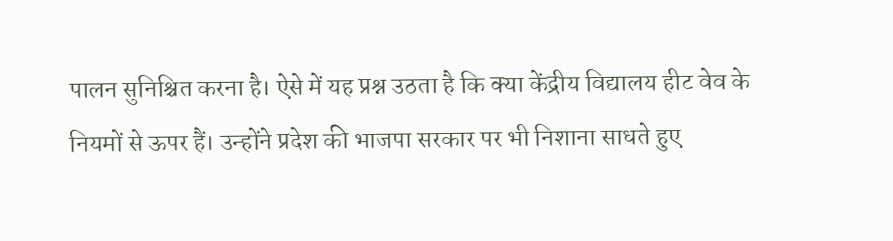पालन सुनिश्चित करना है। ऐसे में यह प्रश्न उठता है कि क्या केंद्रीय विद्यालय हीट वेव के नियमों से ऊपर हैं। उन्होंने प्रदेश की भाजपा सरकार पर भी निशाना साधते हुए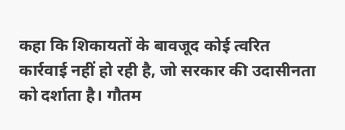कहा कि शिकायतों के बावजूद कोई त्वरित कार्रवाई नहीं हो रही है, जो सरकार की उदासीनता को दर्शाता है। गौतम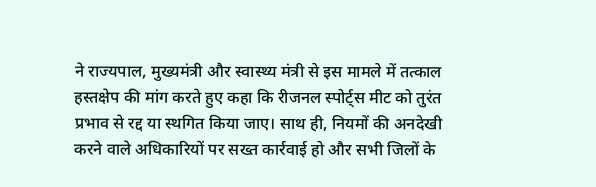ने राज्यपाल, मुख्यमंत्री और स्वास्थ्य मंत्री से इस मामले में तत्काल हस्तक्षेप की मांग करते हुए कहा कि रीजनल स्पोर्ट्स मीट को तुरंत प्रभाव से रद्द या स्थगित किया जाए। साथ ही, नियमों की अनदेखी करने वाले अधिकारियों पर सख्त कार्रवाई हो और सभी जिलों के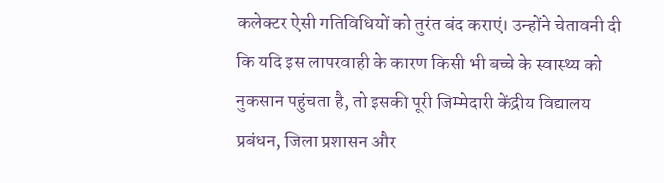कलेक्टर ऐसी गतिविधियों को तुरंत बंद कराएं। उन्होंने चेतावनी दी कि यदि इस लापरवाही के कारण किसी भी बच्चे के स्वास्थ्य को नुकसान पहुंचता है, तो इसकी पूरी जिम्मेदारी केंद्रीय विद्यालय प्रबंधन, जिला प्रशासन और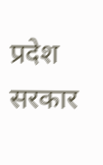प्रदेश सरकार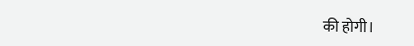की होगी।